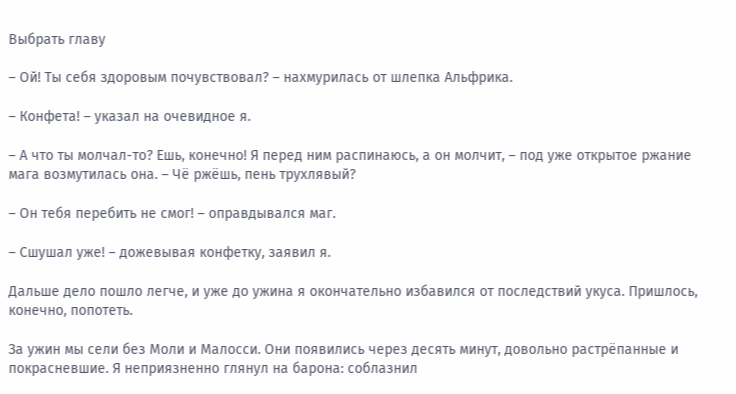Выбрать главу

– Ой! Ты себя здоровым почувствовал? – нахмурилась от шлепка Альфрика.

– Конфета! – указал на очевидное я.

– А что ты молчал-то? Ешь, конечно! Я перед ним распинаюсь, а он молчит, – под уже открытое ржание мага возмутилась она. – Чё ржёшь, пень трухлявый?

– Он тебя перебить не смог! – оправдывался маг.

– Сшушал уже! – дожевывая конфетку, заявил я.

Дальше дело пошло легче, и уже до ужина я окончательно избавился от последствий укуса. Пришлось, конечно, попотеть.

За ужин мы сели без Моли и Малосси. Они появились через десять минут, довольно растрёпанные и покрасневшие. Я неприязненно глянул на барона: соблазнил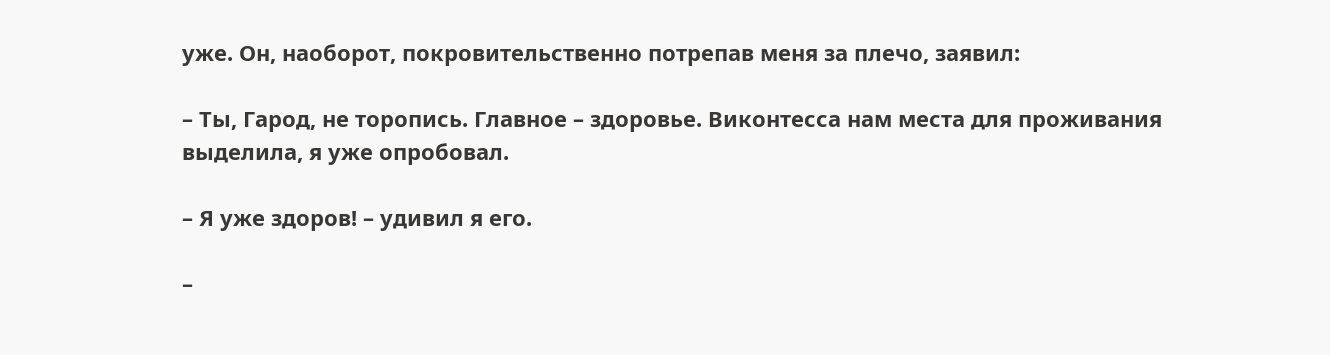уже. Он, наоборот, покровительственно потрепав меня за плечо, заявил:

– Ты, Гарод, не торопись. Главное – здоровье. Виконтесса нам места для проживания выделила, я уже опробовал.

– Я уже здоров! – удивил я его.

–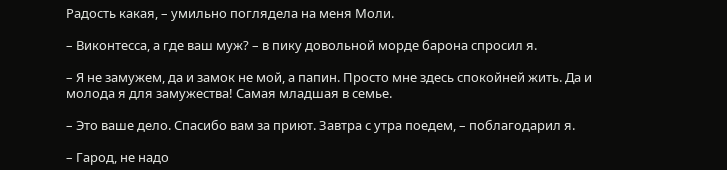Радость какая, – умильно поглядела на меня Моли.

– Виконтесса, а где ваш муж? – в пику довольной морде барона спросил я.

– Я не замужем, да и замок не мой, а папин. Просто мне здесь спокойней жить. Да и молода я для замужества! Самая младшая в семье.

– Это ваше дело. Спасибо вам за приют. Завтра с утра поедем, – поблагодарил я.

– Гарод, не надо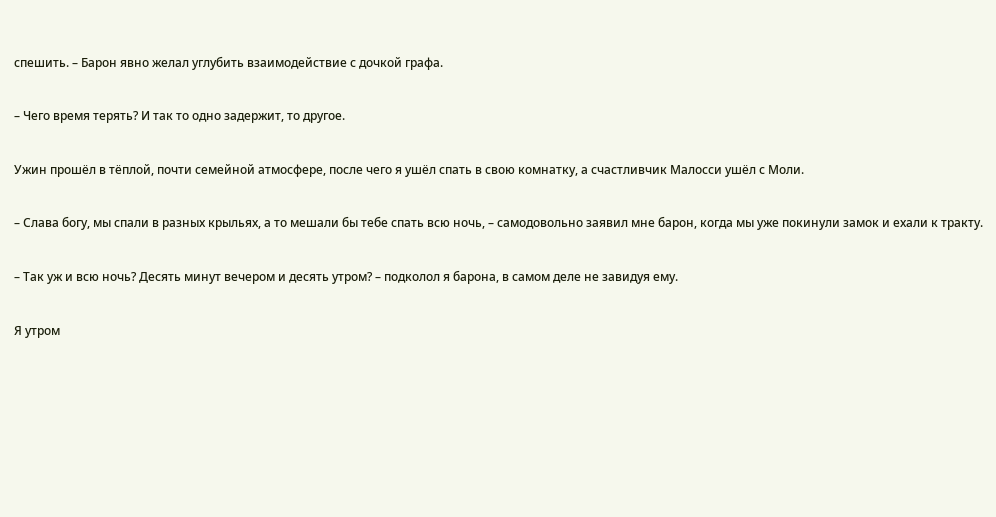спешить. – Барон явно желал углубить взаимодействие с дочкой графа.

– Чего время терять? И так то одно задержит, то другое.

Ужин прошёл в тёплой, почти семейной атмосфере, после чего я ушёл спать в свою комнатку, а счастливчик Малосси ушёл с Моли.

– Слава богу, мы спали в разных крыльях, а то мешали бы тебе спать всю ночь, – самодовольно заявил мне барон, когда мы уже покинули замок и ехали к тракту.

– Так уж и всю ночь? Десять минут вечером и десять утром? – подколол я барона, в самом деле не завидуя ему.

Я утром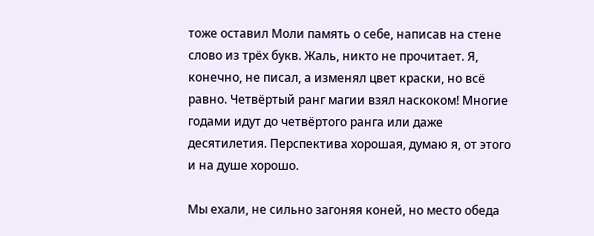тоже оставил Моли память о себе, написав на стене слово из трёх букв. Жаль, никто не прочитает. Я, конечно, не писал, а изменял цвет краски, но всё равно. Четвёртый ранг магии взял наскоком! Многие годами идут до четвёртого ранга или даже десятилетия. Перспектива хорошая, думаю я, от этого и на душе хорошо.

Мы ехали, не сильно загоняя коней, но место обеда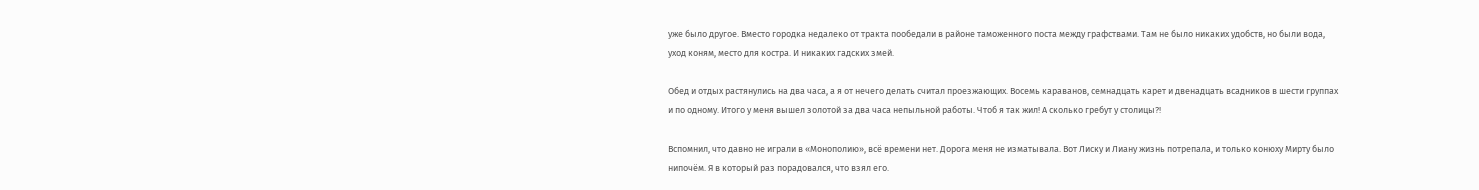уже было другое. Вместо городка недалеко от тракта пообедали в районе таможенного поста между графствами. Там не было никаких удобств, но были вода, уход коням, место для костра. И никаких гадских змей.

Обед и отдых растянулись на два часа, а я от нечего делать считал проезжающих. Восемь караванов, семнадцать карет и двенадцать всадников в шести группах и по одному. Итого у меня вышел золотой за два часа непыльной работы. Чтоб я так жил! А сколько гребут у столицы?!

Вспомнил, что давно не играли в «Монополию», всё времени нет. Дорога меня не изматывала. Вот Лиску и Лиану жизнь потрепала, и только конюху Мирту было нипочём. Я в который раз порадовался, что взял его.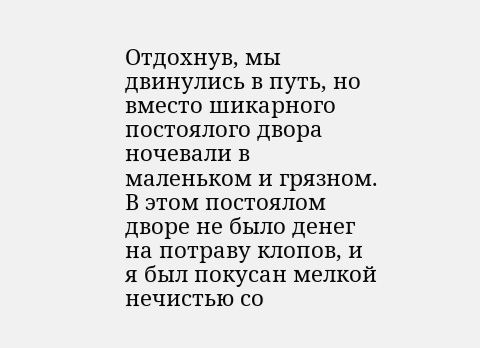Отдохнув, мы двинулись в путь, но вместо шикарного постоялого двора ночевали в маленьком и грязном. В этом постоялом дворе не было денег на потраву клопов, и я был покусан мелкой нечистью со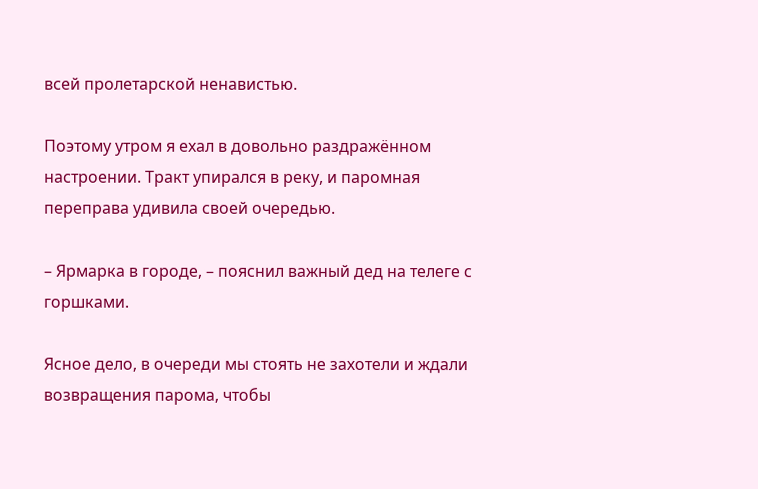всей пролетарской ненавистью.

Поэтому утром я ехал в довольно раздражённом настроении. Тракт упирался в реку, и паромная переправа удивила своей очередью.

– Ярмарка в городе, – пояснил важный дед на телеге с горшками.

Ясное дело, в очереди мы стоять не захотели и ждали возвращения парома, чтобы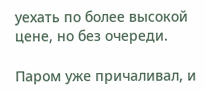уехать по более высокой цене, но без очереди.

Паром уже причаливал, и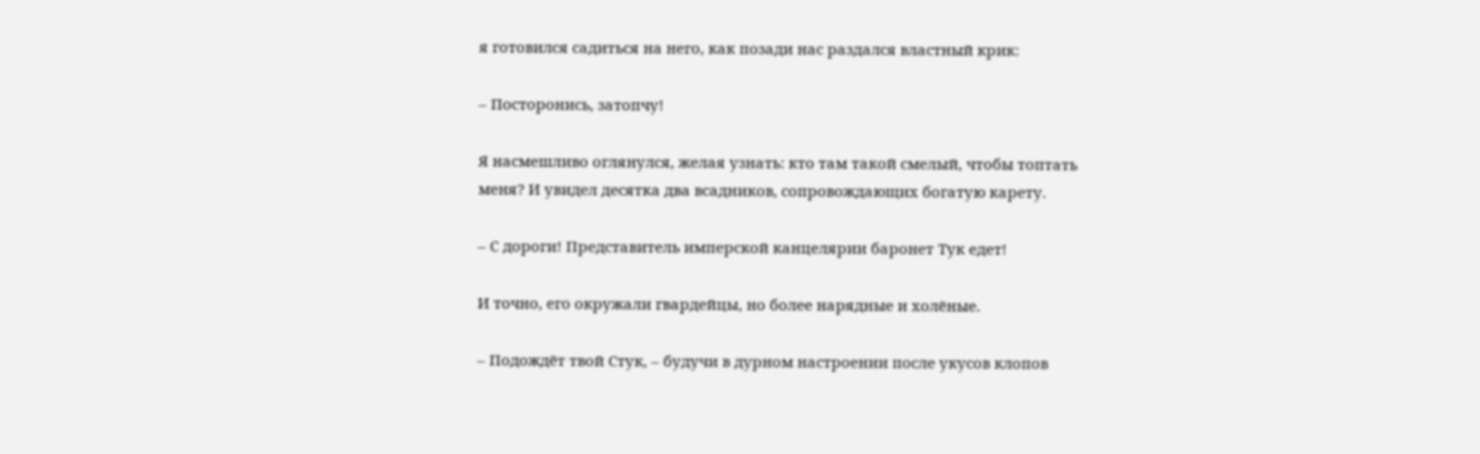я готовился садиться на него, как позади нас раздался властный крик:

– Посторонись, затопчу!

Я насмешливо оглянулся, желая узнать: кто там такой смелый, чтобы топтать меня? И увидел десятка два всадников, сопровождающих богатую карету.

– С дороги! Представитель имперской канцелярии баронет Тук едет!

И точно, его окружали гвардейцы, но более нарядные и холёные.

– Подождёт твой Стук, – будучи в дурном настроении после укусов клопов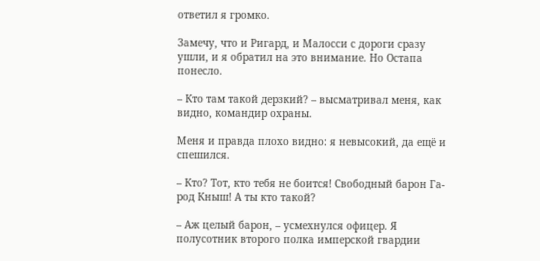ответил я громко.

Замечу, что и Ригард, и Малосси с дороги сразу ушли, и я обратил на это внимание. Но Остапа понесло.

– Кто там такой дерзкий? – высматривал меня, как видно, командир охраны.

Меня и правда плохо видно: я невысокий, да ещё и спешился.

– Кто? Тот, кто тебя не боится! Свободный барон Га-род Кныш! А ты кто такой?

– Аж целый барон, – усмехнулся офицер. Я полусотник второго полка имперской гвардии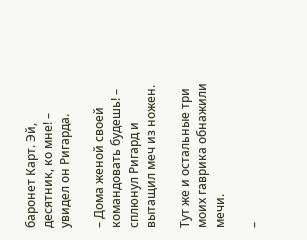баронет Карт. Эй, десятник, ко мне! – увидел он Ригарда.

– Дома женой своей командовать будешь! – сплюнул Ригард и вытащил меч из ножен.

Тут же и остальные три моих гаврика обнажили мечи.

–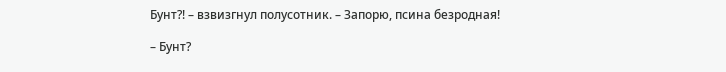Бунт?! – взвизгнул полусотник. – Запорю, псина безродная!

– Бунт?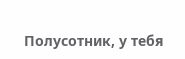Полусотник, у тебя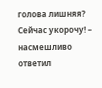голова лишняя? Сейчас укорочу! – насмешливо ответил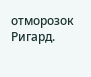отморозок Ригард.